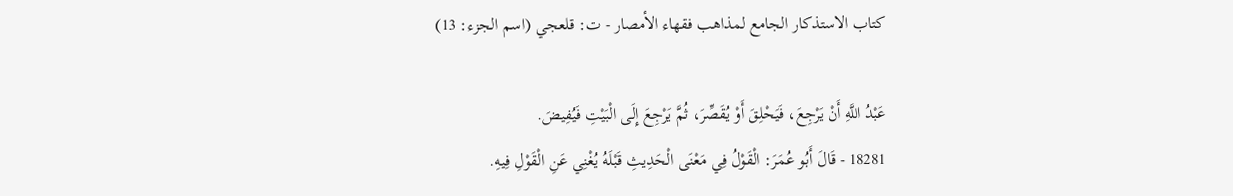كتاب الاستذكار الجامع لمذاهب فقهاء الأمصار - ت: قلعجي (اسم الجزء: 13)

عَبْدُ اللَّهِ أَنْ يَرْجِعَ، فَيَحْلِقَ أَوْ يُقَصِّرَ، ثُمَّ يَرْجِعَ إِلَى الْبَيْتِ فَيُفِيضَ.
18281 - قَالَ أَبُو عُمَرَ: الْقَوْلُ فِي مَعْنَى الْحَدِيثِ قَبْلَهُ يُغْنِي عَنِ الْقَوْلِ فِيهِ.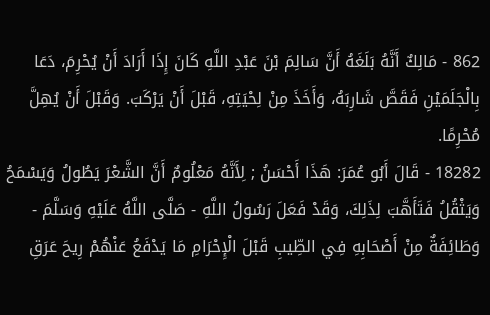862 - مَالِكٌ أَنَّهُ بَلَغَهُ أَنَّ سَالِمَ بْنَ عَبْدِ اللَّهِ كَانَ إِذَا أَرَادَ أَنْ يُحْرِمَ، دَعَا بِالْجَلَمَيْنِ فَقَصَّ شَارِبَهُ، وَأَخَذَ مِنْ لِحْيَتِهِ، قَبْلَ أَنْ يَرْكَبَ. وَقَبْلَ أَنْ يُهِلَّ مُحْرِمًا.
18282 - قَالَ أَبُو عُمَرَ: هَذَا أَحْسَنُ ; لِأَنَّهُ مَعْلُومٌ أَنَّ الشَّعْرَ يَطُولُ وَيَسْمَحُ وَيَثْقُلُ فَتَأَهَّبَ لِذَلِكَ، وَقَدْ فَعَلَ رَسُولُ اللَّهِ - صَلَّى اللَّهُ عَلَيْهِ وَسَلَّمَ - وَطَائِفَةٌ مِنْ أَصْحَابِهِ فِي الطِّيبِ قَبْلَ الْإِحْرَامِ مَا يَدْفَعُ عَنْهُمْ رِيحَ عَرَقِ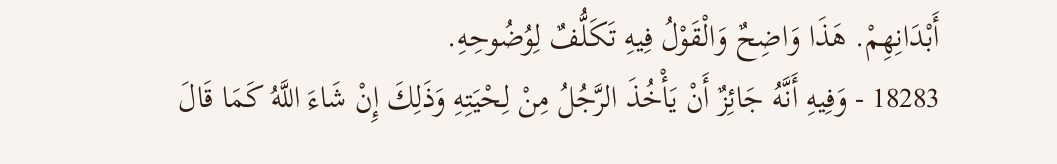أَبْدَانِهِمْ. هَذَا وَاضِحٌ وَالْقَوْلُ فِيهِ تَكَلُّفٌ لِوُضُوحِهِ.
18283 - وَفِيهِ أَنَّهُ جَائِزٌ أَنْ يَأْخُذَ الرَّجُلُ مِنْ لِحْيَتِهِ وَذَلِكَ إِنْ شَاءَ اللَّهُ كَمَا قَالَ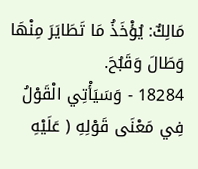مَالِكٌ: يُؤْخَذُ مَا تَطَايَرَ مِنْهَا وَطَالَ وَقَبُحَ.
18284 - وَسَيَأْتِي الْقَوْلُ فِي مَعْنَى قَوْلِهِ ( عَلَيْهِ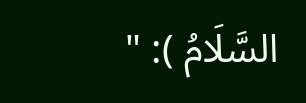السَّلَامُ ): "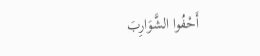أَحْفُوا الشَّوَارِبَ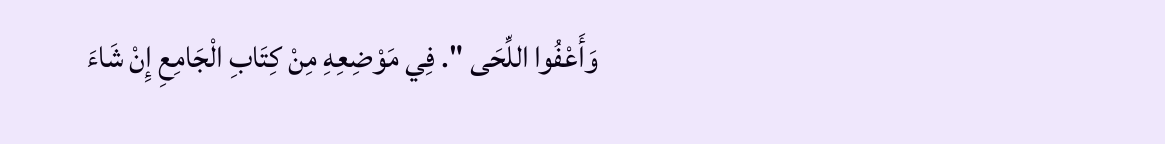وَأَعْفُوا اللِّحَى ". فِي مَوْضِعِهِ مِنْ كِتَابِ الْجَامِعِ إِنْ شَاءَ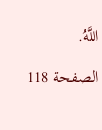اللَّهُ.

الصفحة 118